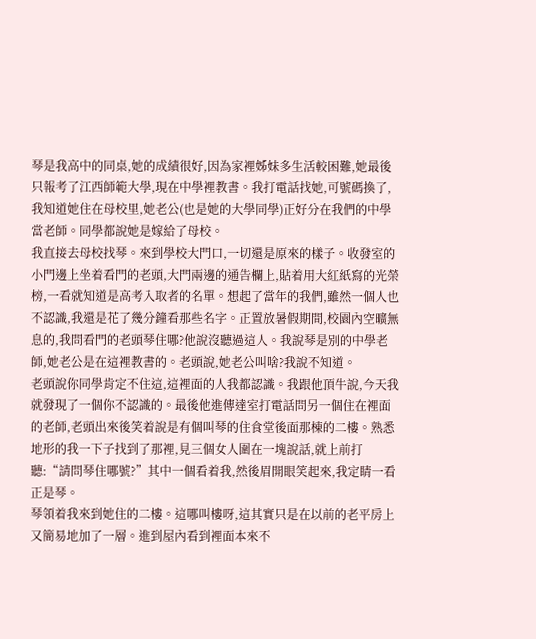琴是我高中的同桌,她的成績很好,因為家裡姊妹多生活較困難,她最後只報考了江西師範大學,現在中學裡教書。我打電話找她,可號碼換了,我知道她住在母校里,她老公(也是她的大學同學)正好分在我們的中學當老師。同學都說她是嫁給了母校。
我直接去母校找琴。來到學校大門口,一切還是原來的樣子。收發室的小門邊上坐着看門的老頭,大門兩邊的通告欄上,貼着用大紅紙寫的光榮榜,一看就知道是高考入取者的名單。想起了當年的我們,雖然一個人也不認識,我還是花了幾分鐘看那些名字。正置放暑假期間,校園內空曠無息的,我問看門的老頭琴住哪?他說沒聽過這人。我說琴是別的中學老師,她老公是在這裡教書的。老頭說,她老公叫啥?我說不知道。
老頭說你同學肯定不住這,這裡面的人我都認識。我跟他頂牛說,今天我就發現了一個你不認識的。最後他進傳達室打電話問另一個住在裡面的老師,老頭出來後笑着說是有個叫琴的住食堂後面那棟的二樓。熟悉地形的我一下子找到了那裡,見三個女人圍在一塊說話,就上前打聽:“請問琴住哪號?”其中一個看着我,然後眉開眼笑起來,我定睛一看正是琴。
琴領着我來到她住的二樓。這哪叫樓呀,這其實只是在以前的老平房上又簡易地加了一層。進到屋內看到裡面本來不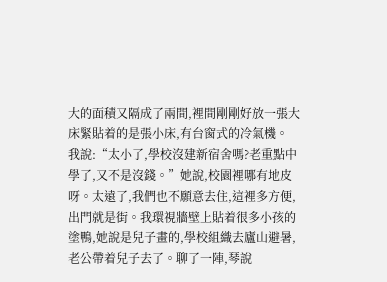大的面積又隔成了兩間,裡間剛剛好放一張大床緊貼着的是張小床,有台窗式的冷氣機。
我說:“太小了,學校沒建新宿舍嗎?老重點中學了,又不是沒錢。”她說,校園裡哪有地皮呀。太遠了,我們也不願意去住,這裡多方便,出門就是街。我環視牆壁上貼着很多小孩的塗鴨,她說是兒子畫的,學校組織去廬山避暑,老公帶着兒子去了。聊了一陣,琴說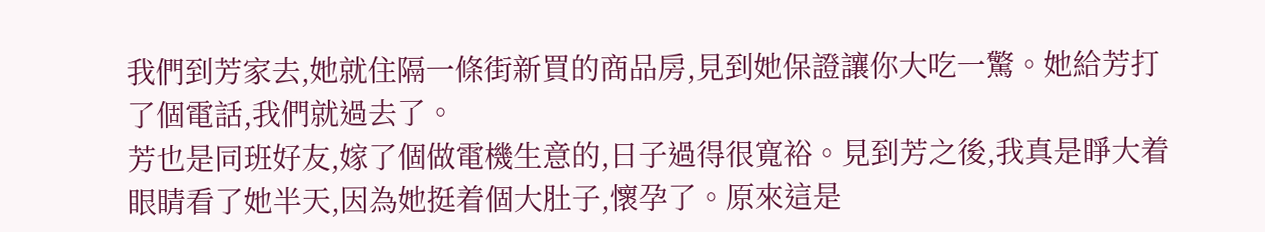我們到芳家去,她就住隔一條街新買的商品房,見到她保證讓你大吃一驚。她給芳打了個電話,我們就過去了。
芳也是同班好友,嫁了個做電機生意的,日子過得很寬裕。見到芳之後,我真是睜大着眼睛看了她半天,因為她挺着個大肚子,懷孕了。原來這是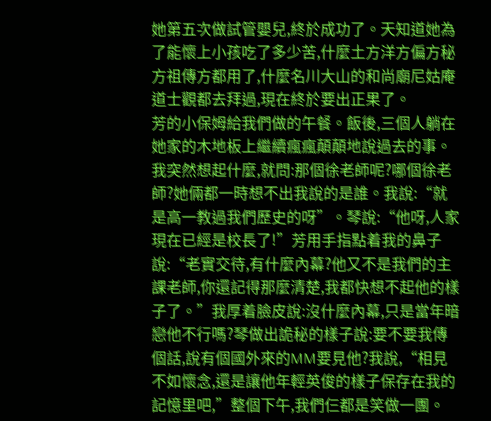她第五次做試管嬰兒,終於成功了。天知道她為了能懷上小孩吃了多少苦,什麼土方洋方偏方秘方祖傳方都用了,什麼名川大山的和尚廟尼姑庵道士觀都去拜過,現在終於要出正果了。
芳的小保姆給我們做的午餐。飯後,三個人躺在她家的木地板上繼續瘋瘋顛顛地說過去的事。我突然想起什麼,就問:那個徐老師呢?哪個徐老師?她倆都一時想不出我說的是誰。我說:“就是高一教過我們歷史的呀”。琴說:“他呀,人家現在已經是校長了!”芳用手指點着我的鼻子說:“老實交待,有什麼內幕?他又不是我們的主課老師,你還記得那麼清楚,我都快想不起他的樣子了。”我厚着臉皮說:沒什麼內幕,只是當年暗戀他不行嗎?琴做出詭秘的樣子說:要不要我傳個話,說有個國外來的MM要見他?我說,“相見不如懷念,還是讓他年輕英俊的樣子保存在我的記憶里吧,”整個下午,我們仨都是笑做一團。